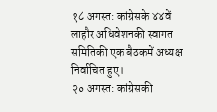१८ अगस्त: कांग्रेसके ४४वें लाहौर अधिवेशनकी स्वागत समितिकी एक बैठकमें अध्यक्ष निर्वाचित हुए।
२० अगस्त: कांग्रेसकी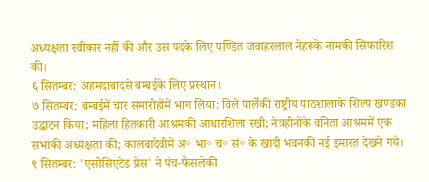अध्यक्षता स्वीकार नहीं की और उस पदके लिए पण्डित जवाहरलाल नेहरूके नामकी सिफारिश की।
६ सितम्बर: अहमदाबादसे बम्बईके लिए प्रस्थान।
७ सितम्बर: बम्बईमें चार समारोहोंमें भाग लिया: विले पार्लेकी राष्ट्रीय पाठशालाके शिल्प खण्डका उद्घाटन किया; महिला हितकारी आश्रमकी आधारशिला रखी; नेत्रहीनोंके वनिता आश्रममें एक सभाकी अध्यक्षता की; कालबादेवीमें अ॰ भा॰ च॰ सं॰ के खादी भवनकी नई इमारत देखने गये।
९ सितम्बर: 'एसोसिएटेड प्रेस' ने पंच-फैसलेकी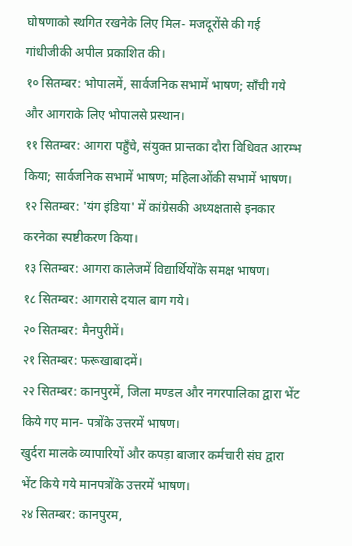घोषणाको स्थगित रखनेके लिए मिल- मजदूरोंसे की गई गांधीजीकी अपील प्रकाशित की।
१० सितम्बर: भोपालमें, सार्वजनिक सभामें भाषण; साँची गये और आगराके लिए भोपालसे प्रस्थान।
११ सितम्बर: आगरा पहुँचे, संयुक्त प्रान्तका दौरा विधिवत आरम्भ किया; सार्वजनिक सभामें भाषण; महिलाओंकी सभामें भाषण।
१२ सितम्बर: 'यंग इंडिया' में कांग्रेसकी अध्यक्षतासे इनकार करनेका स्पष्टीकरण किया।
१३ सितम्बर: आगरा कालेजमें विद्यार्थियोंके समक्ष भाषण।
१८ सितम्बर: आगरासे दयाल बाग गये।
२० सितम्बर: मैनपुरीमें।
२१ सितम्बर: फरूखाबादमें।
२२ सितम्बर: कानपुरमें, जिला मण्डल और नगरपालिका द्वारा भेंट किये गए मान- पत्रोंके उत्तरमें भाषण।
खुर्दरा मालके व्यापारियों और कपड़ा बाजार कर्मचारी संघ द्वारा भेंट किये गये मानपत्रोंके उत्तरमें भाषण।
२४ सितम्बर: कानपुरम,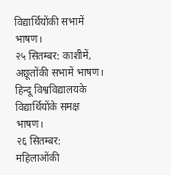विद्यार्थियोंकी सभामें भाषण।
२५ सितम्बर: काशीमें, अछूतोंकी सभामें भाषण।
हिन्दू विश्वविद्यालयके विद्यार्थियोंके समक्ष भाषण।
२६ सितम्बर: महिलाओंकी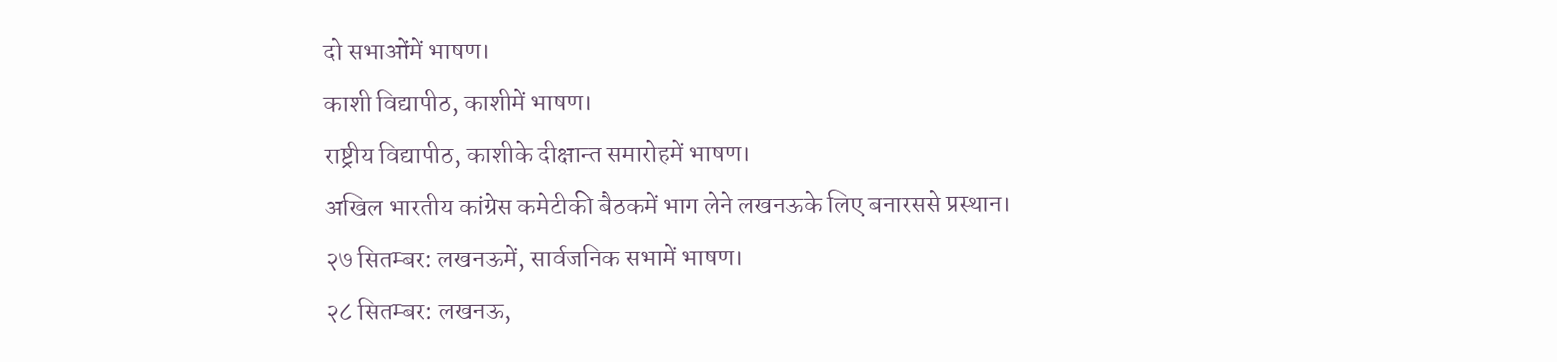दो सभाओंमें भाषण।
काशी विद्यापीठ, काशीमें भाषण।
राष्ट्रीय विद्यापीठ, काशीके दीक्षान्त समारोहमें भाषण।
अखिल भारतीय कांग्रेस कमेटीकी बैठकमें भाग लेने लखनऊके लिए बनारससे प्रस्थान।
२७ सितम्बर: लखनऊमें, सार्वजनिक सभामें भाषण।
२८ सितम्बर: लखनऊ,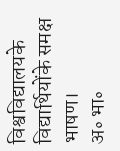विश्वविद्यालयके विद्यार्थियोंके समक्ष भाषण।
अ॰ भा॰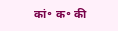कां॰ क॰ की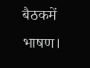बैठकमें भाषण।